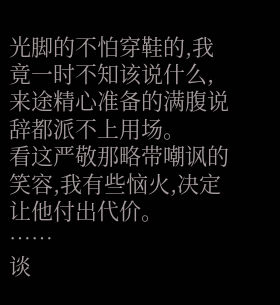光脚的不怕穿鞋的,我竟一时不知该说什么,来途精心准备的满腹说辞都派不上用场。
看这严敬那略带嘲讽的笑容,我有些恼火,决定让他付出代价。
……
谈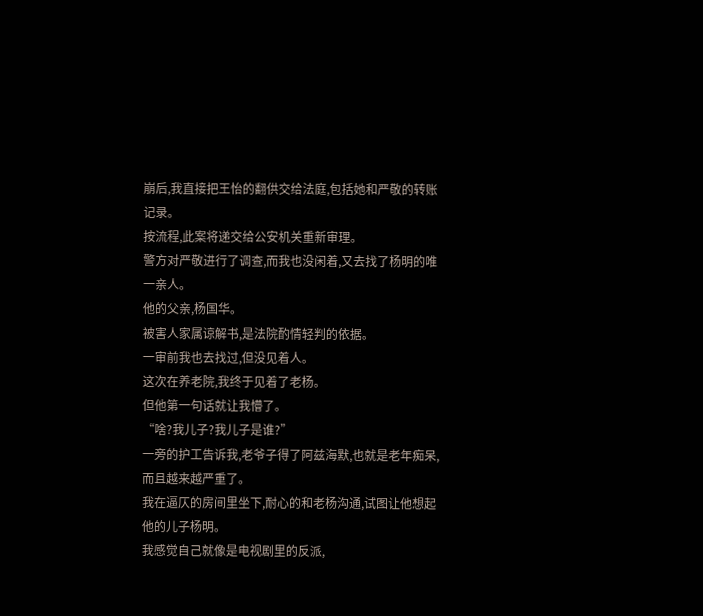崩后,我直接把王怡的翻供交给法庭,包括她和严敬的转账记录。
按流程,此案将递交给公安机关重新审理。
警方对严敬进行了调查,而我也没闲着,又去找了杨明的唯一亲人。
他的父亲,杨国华。
被害人家属谅解书,是法院酌情轻判的依据。
一审前我也去找过,但没见着人。
这次在养老院,我终于见着了老杨。
但他第一句话就让我懵了。
“啥?我儿子?我儿子是谁?”
一旁的护工告诉我,老爷子得了阿兹海默,也就是老年痴呆,而且越来越严重了。
我在逼仄的房间里坐下,耐心的和老杨沟通,试图让他想起他的儿子杨明。
我感觉自己就像是电视剧里的反派,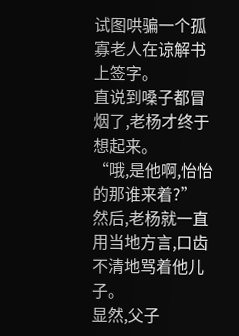试图哄骗一个孤寡老人在谅解书上签字。
直说到嗓子都冒烟了,老杨才终于想起来。
“哦,是他啊,怡怡的那谁来着?”
然后,老杨就一直用当地方言,口齿不清地骂着他儿子。
显然,父子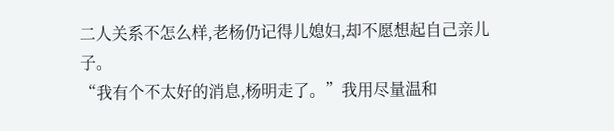二人关系不怎么样,老杨仍记得儿媳妇,却不愿想起自己亲儿子。
“我有个不太好的消息,杨明走了。”我用尽量温和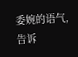委婉的语气,告诉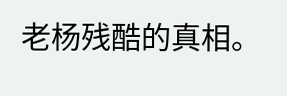老杨残酷的真相。